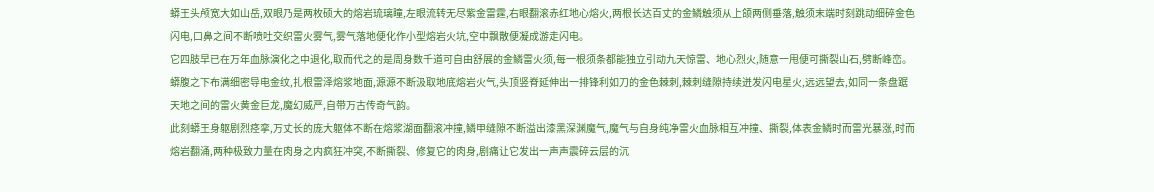蟒王头颅宽大如山岳,双眼乃是两枚硕大的熔岩琉璃瞳,左眼流转无尽紫金雷霆,右眼翻滚赤红地心熔火,两根长达百丈的金鳞触须从上颌两侧垂落,触须末端时刻跳动细碎金色闪电,口鼻之间不断喷吐交织雷火雾气,雾气落地便化作小型熔岩火坑,空中飘散便凝成游走闪电。
它四肢早已在万年血脉演化之中退化,取而代之的是周身数千道可自由舒展的金鳞雷火须,每一根须条都能独立引动九天惊雷、地心烈火,随意一甩便可撕裂山石,劈断峰峦。蟒腹之下布满细密导电金纹,扎根雷泽熔浆地面,源源不断汲取地底熔岩火气,头顶竖脊延伸出一排锋利如刀的金色棘刺,棘刺缝隙持续迸发闪电星火,远远望去,如同一条盘踞天地之间的雷火黄金巨龙,魔幻威严,自带万古传奇气韵。
此刻蟒王身躯剧烈痉挛,万丈长的庞大躯体不断在熔浆湖面翻滚冲撞,鳞甲缝隙不断溢出漆黑深渊魔气,魔气与自身纯净雷火血脉相互冲撞、撕裂,体表金鳞时而雷光暴涨,时而熔岩翻涌,两种极致力量在肉身之内疯狂冲突,不断撕裂、修复它的肉身,剧痛让它发出一声声震碎云层的沉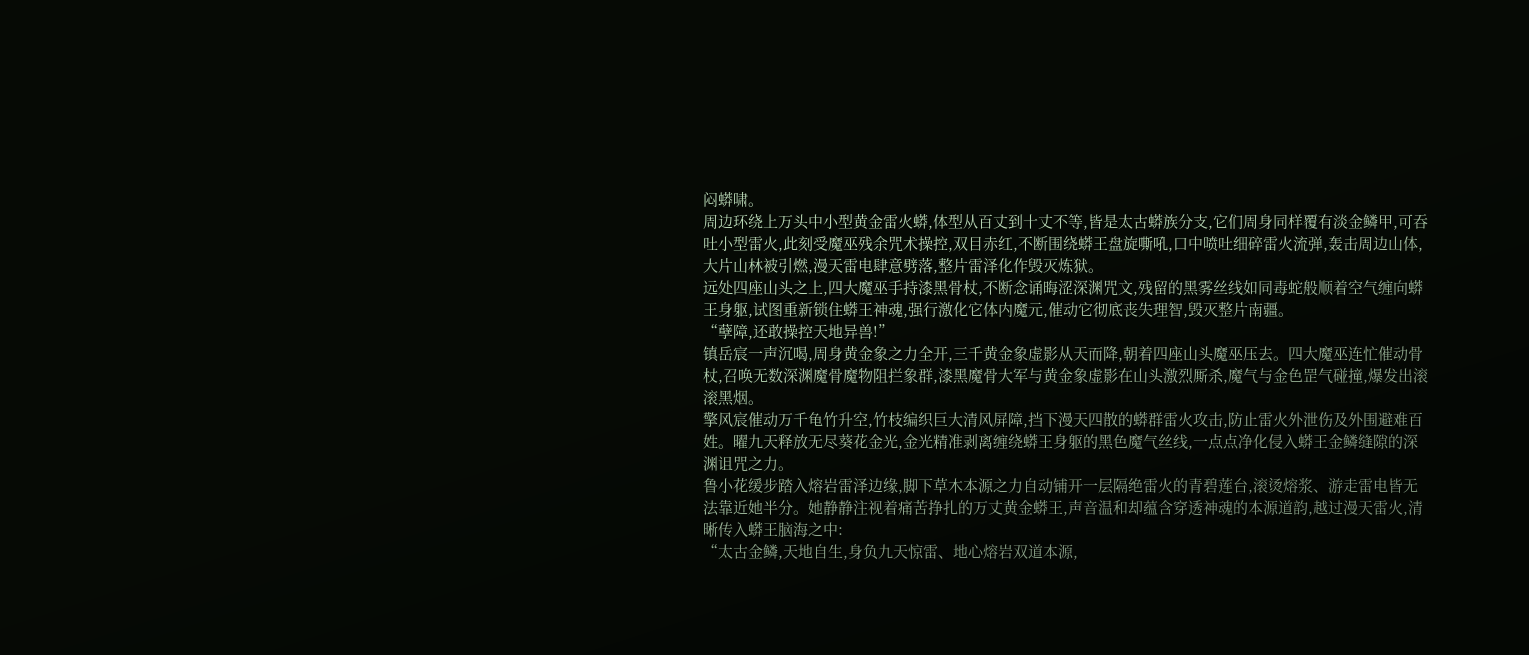闷蟒啸。
周边环绕上万头中小型黄金雷火蟒,体型从百丈到十丈不等,皆是太古蟒族分支,它们周身同样覆有淡金鳞甲,可吞吐小型雷火,此刻受魔巫残余咒术操控,双目赤红,不断围绕蟒王盘旋嘶吼,口中喷吐细碎雷火流弹,轰击周边山体,大片山林被引燃,漫天雷电肆意劈落,整片雷泽化作毁灭炼狱。
远处四座山头之上,四大魔巫手持漆黑骨杖,不断念诵晦涩深渊咒文,残留的黑雾丝线如同毒蛇般顺着空气缠向蟒王身躯,试图重新锁住蟒王神魂,强行激化它体内魔元,催动它彻底丧失理智,毁灭整片南疆。
“孽障,还敢操控天地异兽!”
镇岳宸一声沉喝,周身黄金象之力全开,三千黄金象虚影从天而降,朝着四座山头魔巫压去。四大魔巫连忙催动骨杖,召唤无数深渊魔骨魔物阻拦象群,漆黑魔骨大军与黄金象虚影在山头激烈厮杀,魔气与金色罡气碰撞,爆发出滚滚黑烟。
擎风宸催动万千龟竹升空,竹枝编织巨大清风屏障,挡下漫天四散的蟒群雷火攻击,防止雷火外泄伤及外围避难百姓。曜九天释放无尽葵花金光,金光精准剥离缠绕蟒王身躯的黑色魔气丝线,一点点净化侵入蟒王金鳞缝隙的深渊诅咒之力。
鲁小花缓步踏入熔岩雷泽边缘,脚下草木本源之力自动铺开一层隔绝雷火的青碧莲台,滚烫熔浆、游走雷电皆无法靠近她半分。她静静注视着痛苦挣扎的万丈黄金蟒王,声音温和却蕴含穿透神魂的本源道韵,越过漫天雷火,清晰传入蟒王脑海之中:
“太古金鳞,天地自生,身负九天惊雷、地心熔岩双道本源,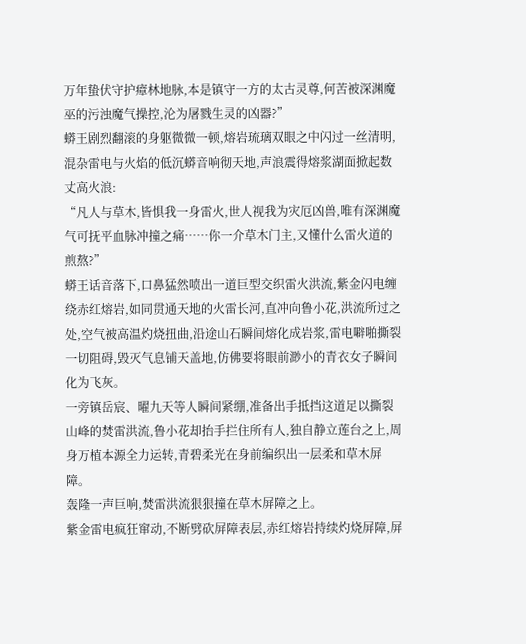万年蛰伏守护瘴林地脉,本是镇守一方的太古灵尊,何苦被深渊魔巫的污浊魔气操控,沦为屠戮生灵的凶器?”
蟒王剧烈翻滚的身躯微微一顿,熔岩琉璃双眼之中闪过一丝清明,混杂雷电与火焰的低沉蟒音响彻天地,声浪震得熔浆湖面掀起数丈高火浪:
“凡人与草木,皆惧我一身雷火,世人视我为灾厄凶兽,唯有深渊魔气可抚平血脉冲撞之痛……你一介草木门主,又懂什么雷火道的煎熬?”
蟒王话音落下,口鼻猛然喷出一道巨型交织雷火洪流,紫金闪电缠绕赤红熔岩,如同贯通天地的火雷长河,直冲向鲁小花,洪流所过之处,空气被高温灼烧扭曲,沿途山石瞬间熔化成岩浆,雷电噼啪撕裂一切阻碍,毁灭气息铺天盖地,仿佛要将眼前渺小的青衣女子瞬间化为飞灰。
一旁镇岳宸、曜九天等人瞬间紧绷,准备出手抵挡这道足以撕裂山峰的焚雷洪流,鲁小花却抬手拦住所有人,独自静立莲台之上,周身万植本源全力运转,青碧柔光在身前编织出一层柔和草木屏障。
轰隆一声巨响,焚雷洪流狠狠撞在草木屏障之上。
紫金雷电疯狂窜动,不断劈砍屏障表层,赤红熔岩持续灼烧屏障,屏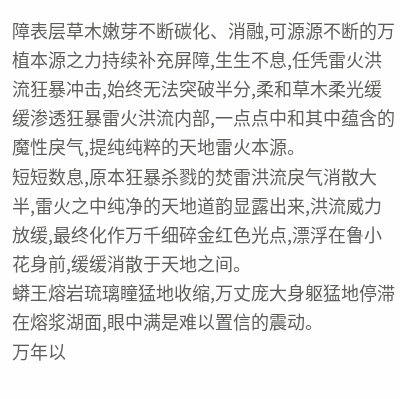障表层草木嫩芽不断碳化、消融,可源源不断的万植本源之力持续补充屏障,生生不息,任凭雷火洪流狂暴冲击,始终无法突破半分,柔和草木柔光缓缓渗透狂暴雷火洪流内部,一点点中和其中蕴含的魔性戾气,提纯纯粹的天地雷火本源。
短短数息,原本狂暴杀戮的焚雷洪流戾气消散大半,雷火之中纯净的天地道韵显露出来,洪流威力放缓,最终化作万千细碎金红色光点,漂浮在鲁小花身前,缓缓消散于天地之间。
蟒王熔岩琉璃瞳猛地收缩,万丈庞大身躯猛地停滞在熔浆湖面,眼中满是难以置信的震动。
万年以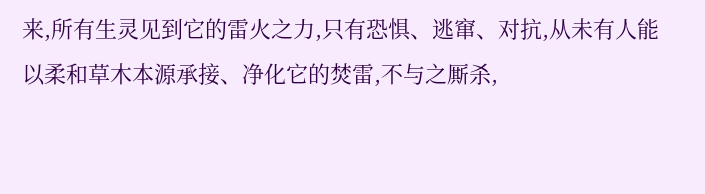来,所有生灵见到它的雷火之力,只有恐惧、逃窜、对抗,从未有人能以柔和草木本源承接、净化它的焚雷,不与之厮杀,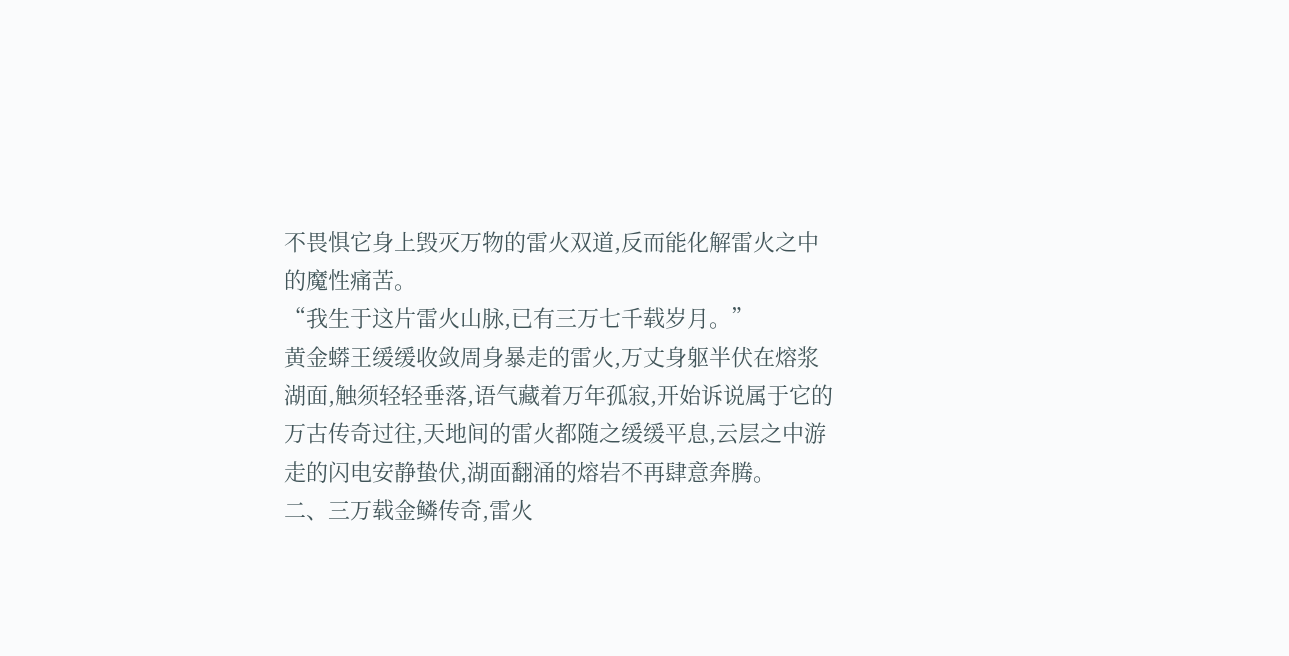不畏惧它身上毁灭万物的雷火双道,反而能化解雷火之中的魔性痛苦。
“我生于这片雷火山脉,已有三万七千载岁月。”
黄金蟒王缓缓收敛周身暴走的雷火,万丈身躯半伏在熔浆湖面,触须轻轻垂落,语气藏着万年孤寂,开始诉说属于它的万古传奇过往,天地间的雷火都随之缓缓平息,云层之中游走的闪电安静蛰伏,湖面翻涌的熔岩不再肆意奔腾。
二、三万载金鳞传奇,雷火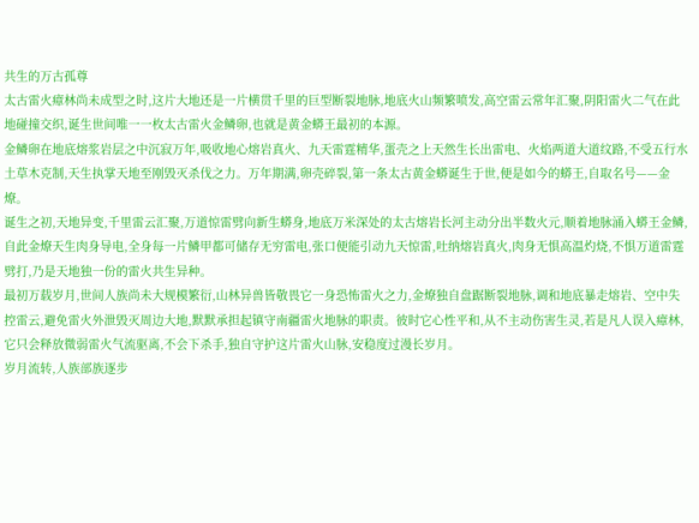共生的万古孤尊
太古雷火瘴林尚未成型之时,这片大地还是一片横贯千里的巨型断裂地脉,地底火山频繁喷发,高空雷云常年汇聚,阴阳雷火二气在此地碰撞交织,诞生世间唯一一枚太古雷火金鳞卵,也就是黄金蟒王最初的本源。
金鳞卵在地底熔浆岩层之中沉寂万年,吸收地心熔岩真火、九天雷霆精华,蛋壳之上天然生长出雷电、火焰两道大道纹路,不受五行水土草木克制,天生执掌天地至刚毁灭杀伐之力。万年期满,卵壳碎裂,第一条太古黄金蟒诞生于世,便是如今的蟒王,自取名号——金燎。
诞生之初,天地异变,千里雷云汇聚,万道惊雷劈向新生蟒身,地底万米深处的太古熔岩长河主动分出半数火元,顺着地脉涌入蟒王金鳞,自此金燎天生肉身导电,全身每一片鳞甲都可储存无穷雷电,张口便能引动九天惊雷,吐纳熔岩真火,肉身无惧高温灼烧,不惧万道雷霆劈打,乃是天地独一份的雷火共生异种。
最初万载岁月,世间人族尚未大规模繁衍,山林异兽皆敬畏它一身恐怖雷火之力,金燎独自盘踞断裂地脉,调和地底暴走熔岩、空中失控雷云,避免雷火外泄毁灭周边大地,默默承担起镇守南疆雷火地脉的职责。彼时它心性平和,从不主动伤害生灵,若是凡人误入瘴林,它只会释放微弱雷火气流驱离,不会下杀手,独自守护这片雷火山脉,安稳度过漫长岁月。
岁月流转,人族部族逐步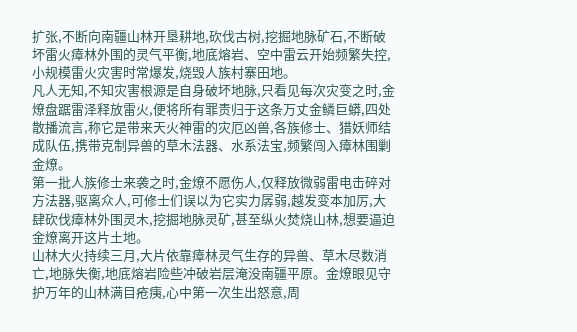扩张,不断向南疆山林开垦耕地,砍伐古树,挖掘地脉矿石,不断破坏雷火瘴林外围的灵气平衡,地底熔岩、空中雷云开始频繁失控,小规模雷火灾害时常爆发,烧毁人族村寨田地。
凡人无知,不知灾害根源是自身破坏地脉,只看见每次灾变之时,金燎盘踞雷泽释放雷火,便将所有罪责归于这条万丈金鳞巨蟒,四处散播流言,称它是带来天火神雷的灾厄凶兽,各族修士、猎妖师结成队伍,携带克制异兽的草木法器、水系法宝,频繁闯入瘴林围剿金燎。
第一批人族修士来袭之时,金燎不愿伤人,仅释放微弱雷电击碎对方法器,驱离众人,可修士们误以为它实力孱弱,越发变本加厉,大肆砍伐瘴林外围灵木,挖掘地脉灵矿,甚至纵火焚烧山林,想要逼迫金燎离开这片土地。
山林大火持续三月,大片依靠瘴林灵气生存的异兽、草木尽数消亡,地脉失衡,地底熔岩险些冲破岩层淹没南疆平原。金燎眼见守护万年的山林满目疮痍,心中第一次生出怒意,周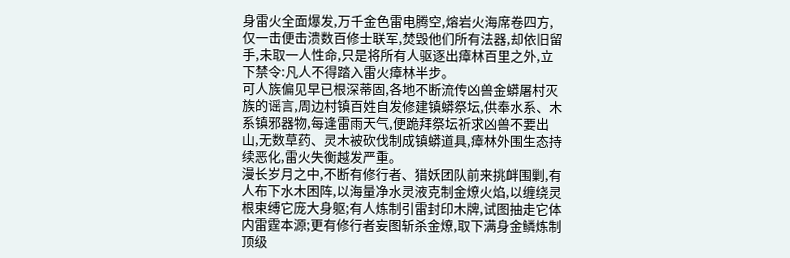身雷火全面爆发,万千金色雷电腾空,熔岩火海席卷四方,仅一击便击溃数百修士联军,焚毁他们所有法器,却依旧留手,未取一人性命,只是将所有人驱逐出瘴林百里之外,立下禁令:凡人不得踏入雷火瘴林半步。
可人族偏见早已根深蒂固,各地不断流传凶兽金蟒屠村灭族的谣言,周边村镇百姓自发修建镇蟒祭坛,供奉水系、木系镇邪器物,每逢雷雨天气,便跪拜祭坛祈求凶兽不要出山,无数草药、灵木被砍伐制成镇蟒道具,瘴林外围生态持续恶化,雷火失衡越发严重。
漫长岁月之中,不断有修行者、猎妖团队前来挑衅围剿,有人布下水木困阵,以海量净水灵液克制金燎火焰,以缠绕灵根束缚它庞大身躯;有人炼制引雷封印木牌,试图抽走它体内雷霆本源;更有修行者妄图斩杀金燎,取下满身金鳞炼制顶级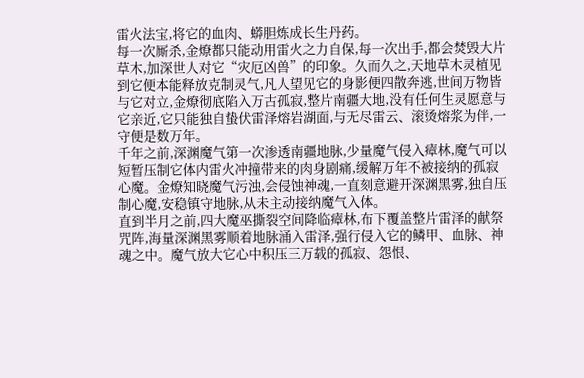雷火法宝,将它的血肉、蟒胆炼成长生丹药。
每一次厮杀,金燎都只能动用雷火之力自保,每一次出手,都会焚毁大片草木,加深世人对它“灾厄凶兽”的印象。久而久之,天地草木灵植见到它便本能释放克制灵气,凡人望见它的身影便四散奔逃,世间万物皆与它对立,金燎彻底陷入万古孤寂,整片南疆大地,没有任何生灵愿意与它亲近,它只能独自蛰伏雷泽熔岩湖面,与无尽雷云、滚烫熔浆为伴,一守便是数万年。
千年之前,深渊魔气第一次渗透南疆地脉,少量魔气侵入瘴林,魔气可以短暂压制它体内雷火冲撞带来的肉身剧痛,缓解万年不被接纳的孤寂心魔。金燎知晓魔气污浊,会侵蚀神魂,一直刻意避开深渊黑雾,独自压制心魔,安稳镇守地脉,从未主动接纳魔气入体。
直到半月之前,四大魔巫撕裂空间降临瘴林,布下覆盖整片雷泽的献祭咒阵,海量深渊黑雾顺着地脉涌入雷泽,强行侵入它的鳞甲、血脉、神魂之中。魔气放大它心中积压三万载的孤寂、怨恨、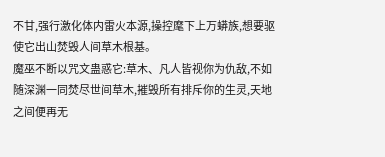不甘,强行激化体内雷火本源,操控麾下上万蟒族,想要驱使它出山焚毁人间草木根基。
魔巫不断以咒文蛊惑它:草木、凡人皆视你为仇敌,不如随深渊一同焚尽世间草木,摧毁所有排斥你的生灵,天地之间便再无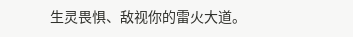生灵畏惧、敌视你的雷火大道。